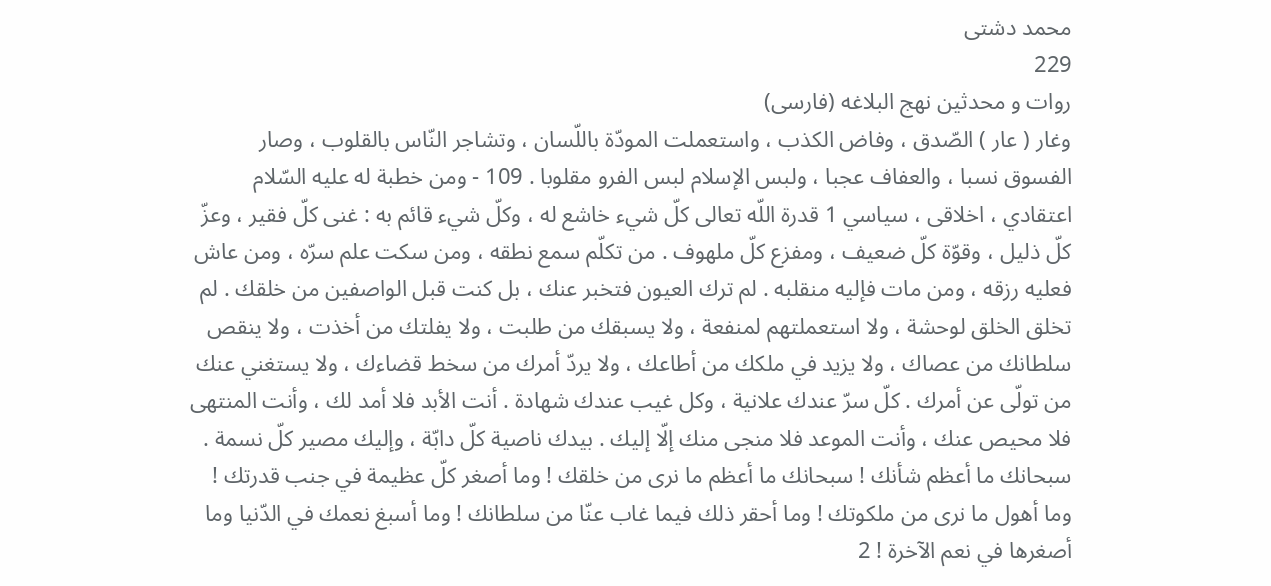محمد دشتى
229
روات و محدثين نهج البلاغه (فارسى)
وغار ( عار ) الصّدق ، وفاض الكذب ، واستعملت المودّة باللّسان ، وتشاجر النّاس بالقلوب ، وصار الفسوق نسبا ، والعفاف عجبا ، ولبس الإسلام لبس الفرو مقلوبا . 109 - ومن خطبة له عليه السّلام اعتقادي ، اخلاقى ، سياسي 1 قدرة اللّه تعالى كلّ شيء خاشع له ، وكلّ شيء قائم به : غنى كلّ فقير ، وعزّ كلّ ذليل ، وقوّة كلّ ضعيف ، ومفزع كلّ ملهوف . من تكلّم سمع نطقه ، ومن سكت علم سرّه ، ومن عاش فعليه رزقه ، ومن مات فإليه منقلبه . لم ترك العيون فتخبر عنك ، بل كنت قبل الواصفين من خلقك . لم تخلق الخلق لوحشة ، ولا استعملتهم لمنفعة ، ولا يسبقك من طلبت ، ولا يفلتك من أخذت ، ولا ينقص سلطانك من عصاك ، ولا يزيد في ملكك من أطاعك ، ولا يردّ أمرك من سخط قضاءك ، ولا يستغني عنك من تولّى عن أمرك . كلّ سرّ عندك علانية ، وكل غيب عندك شهادة . أنت الأبد فلا أمد لك ، وأنت المنتهى فلا محيص عنك ، وأنت الموعد فلا منجى منك إلّا إليك . بيدك ناصية كلّ دابّة ، وإليك مصير كلّ نسمة . سبحانك ما أعظم شأنك ! سبحانك ما أعظم ما نرى من خلقك ! وما أصغر كلّ عظيمة في جنب قدرتك ! وما أهول ما نرى من ملكوتك ! وما أحقر ذلك فيما غاب عنّا من سلطانك ! وما أسبغ نعمك في الدّنيا وما أصغرها في نعم الآخرة ! 2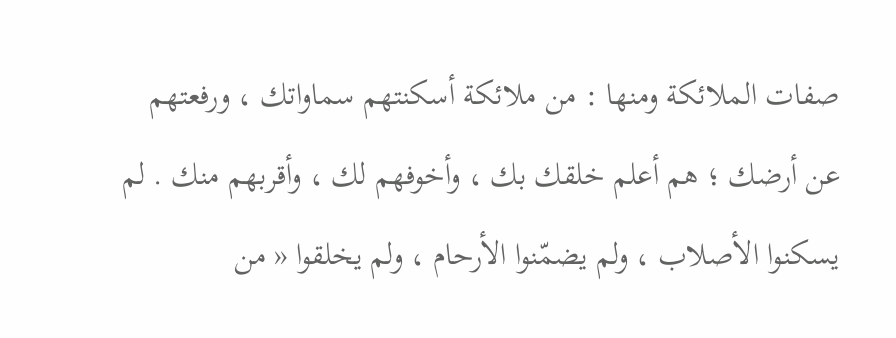صفات الملائكة ومنها : من ملائكة أسكنتهم سماواتك ، ورفعتهم عن أرضك ؛ هم أعلم خلقك بك ، وأخوفهم لك ، وأقربهم منك . لم يسكنوا الأصلاب ، ولم يضمّنوا الأرحام ، ولم يخلقوا « من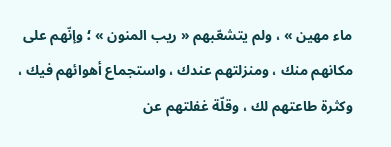ماء مهين » ، ولم يتشعّبهم « ريب المنون » ؛ وإنّهم على مكانهم منك ، ومنزلتهم عندك ، واستجماع أهوائهم فيك ، وكثرة طاعتهم لك ، وقلّة غفلتهم عن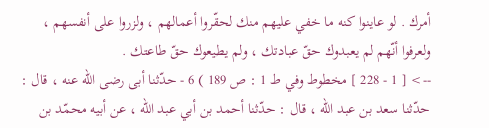أمرك . لو عاينوا كنه ما خفي عليهم منك لحقّروا أعمالهم ، ولزروا على أنفسهم ، ولعرفوا أنّهم لم يعبدوك حقّ عبادتك ، ولم يطيعوك حقّ طاعتك .
--> [ 1 - 228 ] مخطوط وفي ط 1 : ص 189 ) 6 - حدّثنا أبى رضى اللّه عنه ، قال : حدّثنا سعد بن عبد اللّه ، قال : حدّثنا أحمد بن أبي عبد اللّه ، عن أبيه محمّد بن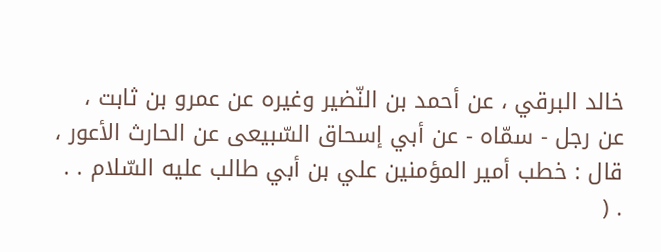خالد البرقي ، عن أحمد بن النّضير وغيره عن عمرو بن ثابت ، عن رجل - سمّاه - عن أبي إسحاق السّبيعى عن الحارث الأعور ، قال : خطب أمير المؤمنين علي بن أبي طالب عليه السّلام . . . (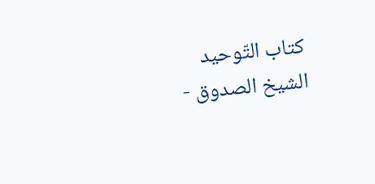كتاب التّوحيد الشيخ الصدوق -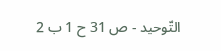التّوحيد - ص 31 ح 1 ب 2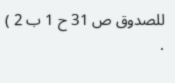للصدوق ص 31 ح 1 ب 2 ) .